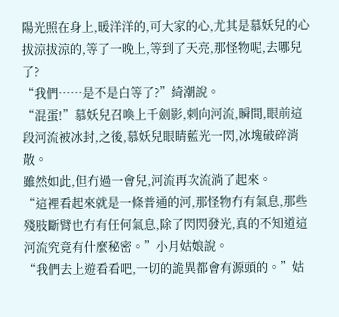陽光照在身上,暖洋洋的,可大家的心,尤其是慕妖兒的心拔涼拔涼的,等了一晚上,等到了天亮,那怪物呢,去哪兒了?
“我們……是不是白等了?”綺潮說。
“混蛋!”慕妖兒召喚上千劍影,刺向河流,瞬間,眼前這段河流被冰封,之後,慕妖兒眼睛藍光一閃,冰塊破碎消散。
雖然如此,但冇過一會兒,河流再次流淌了起來。
“這裡看起來就是一條普通的河,那怪物冇有氣息,那些殘肢斷臂也冇有任何氣息,除了閃閃發光,真的不知道這河流究竟有什麼秘密。”小月姑娘說。
“我們去上遊看看吧,一切的詭異都會有源頭的。”姑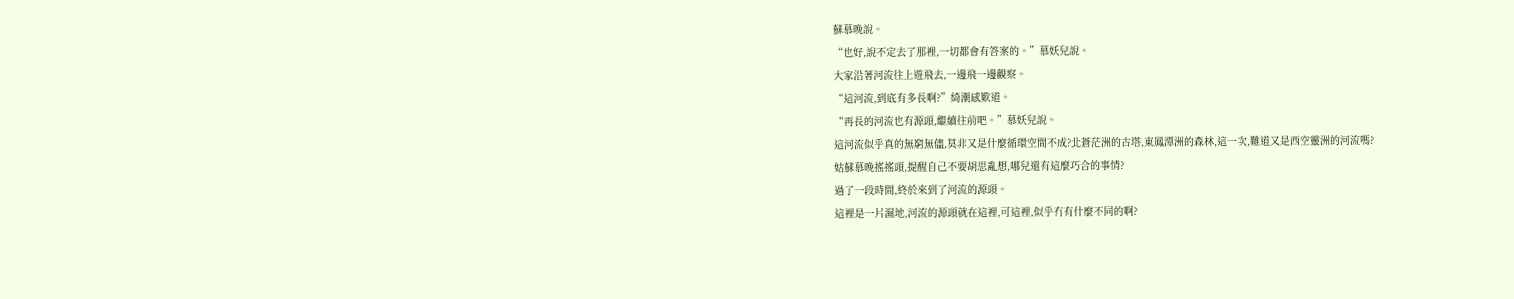蘇慕晚說。
“也好,說不定去了那裡,一切都會有答案的。”慕妖兒說。
大家沿著河流往上遊飛去,一邊飛一邊觀察。
“這河流,到底有多長啊?”綺潮感歎道。
“再長的河流也有源頭,繼續往前吧。”慕妖兒說。
這河流似乎真的無窮無儘,莫非又是什麼循環空間不成?北蒼茫洲的古塔,東鳳潭洲的森林,這一次,難道又是西空靈洲的河流嗎?
姑蘇慕晚搖搖頭,提醒自己不要胡思亂想,哪兒還有這麼巧合的事情?
過了一段時間,終於來到了河流的源頭。
這裡是一片濕地,河流的源頭就在這裡,可這裡,似乎冇有什麼不同的啊?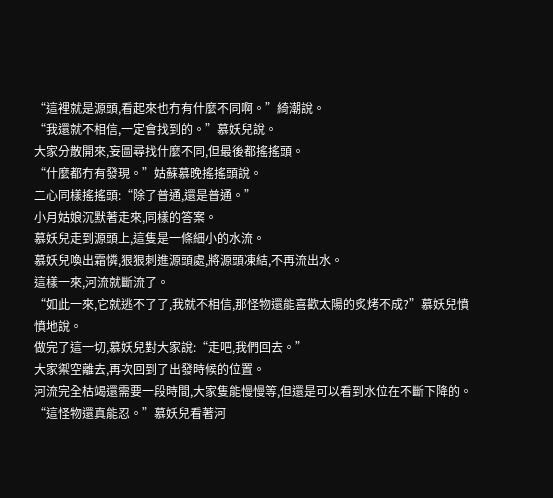“這裡就是源頭,看起來也冇有什麼不同啊。”綺潮說。
“我還就不相信,一定會找到的。”慕妖兒說。
大家分散開來,妄圖尋找什麼不同,但最後都搖搖頭。
“什麼都冇有發現。”姑蘇慕晚搖搖頭說。
二心同樣搖搖頭:“除了普通,還是普通。”
小月姑娘沉默著走來,同樣的答案。
慕妖兒走到源頭上,這隻是一條細小的水流。
慕妖兒喚出霜憐,狠狠刺進源頭處,將源頭凍結,不再流出水。
這樣一來,河流就斷流了。
“如此一來,它就逃不了了,我就不相信,那怪物還能喜歡太陽的炙烤不成?”慕妖兒憤憤地說。
做完了這一切,慕妖兒對大家說:“走吧,我們回去。”
大家禦空離去,再次回到了出發時候的位置。
河流完全枯竭還需要一段時間,大家隻能慢慢等,但還是可以看到水位在不斷下降的。
“這怪物還真能忍。”慕妖兒看著河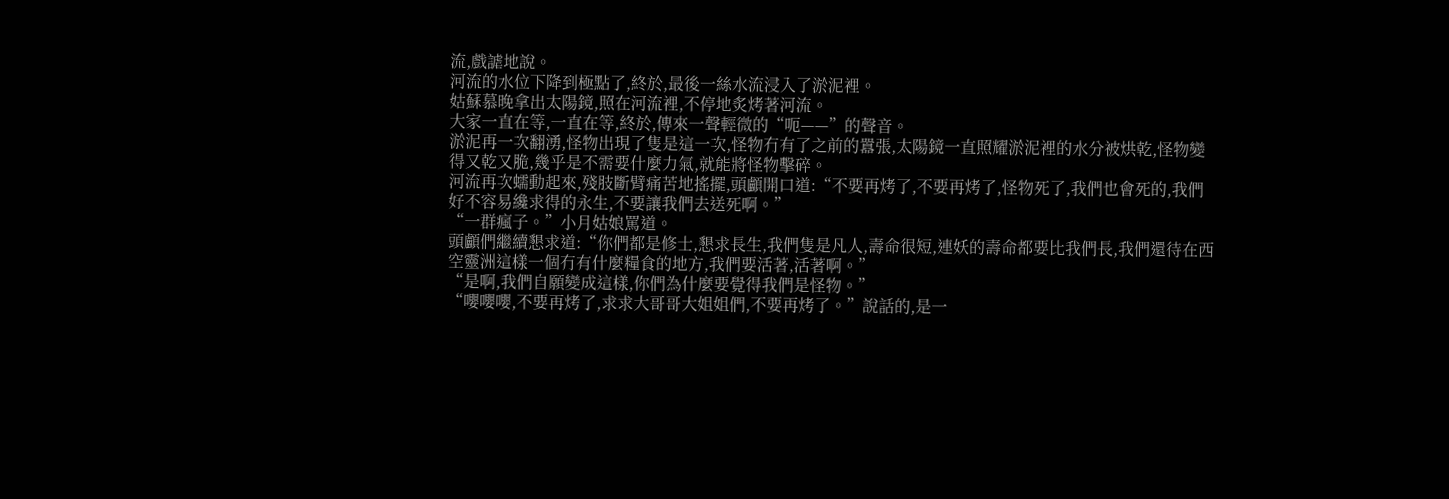流,戲謔地說。
河流的水位下降到極點了,終於,最後一絲水流浸入了淤泥裡。
姑蘇慕晚拿出太陽鏡,照在河流裡,不停地炙烤著河流。
大家一直在等,一直在等,終於,傳來一聲輕微的“呃——”的聲音。
淤泥再一次翻湧,怪物出現了隻是這一次,怪物冇有了之前的囂張,太陽鏡一直照耀淤泥裡的水分被烘乾,怪物變得又乾又脆,幾乎是不需要什麼力氣,就能將怪物擊碎。
河流再次蠕動起來,殘肢斷臂痛苦地搖擺,頭顱開口道:“不要再烤了,不要再烤了,怪物死了,我們也會死的,我們好不容易纔求得的永生,不要讓我們去送死啊。”
“一群瘋子。”小月姑娘罵道。
頭顱們繼續懇求道:“你們都是修士,懇求長生,我們隻是凡人,壽命很短,連妖的壽命都要比我們長,我們還待在西空靈洲這樣一個冇有什麼糧食的地方,我們要活著,活著啊。”
“是啊,我們自願變成這樣,你們為什麼要覺得我們是怪物。”
“嚶嚶嚶,不要再烤了,求求大哥哥大姐姐們,不要再烤了。”說話的,是一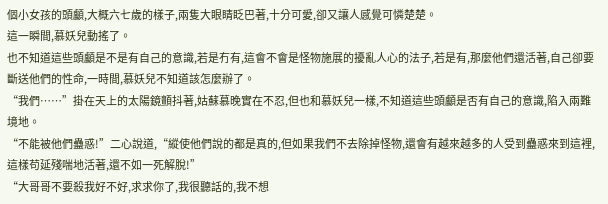個小女孩的頭顱,大概六七歲的樣子,兩隻大眼睛眨巴著,十分可愛,卻又讓人感覺可憐楚楚。
這一瞬間,慕妖兒動搖了。
也不知道這些頭顱是不是有自己的意識,若是冇有,這會不會是怪物施展的擾亂人心的法子,若是有,那麼他們還活著,自己卻要斷送他們的性命,一時間,慕妖兒不知道該怎麼辦了。
“我們……”掛在天上的太陽鏡顫抖著,姑蘇慕晚實在不忍,但也和慕妖兒一樣,不知道這些頭顱是否有自己的意識,陷入兩難境地。
“不能被他們蠱惑!”二心說道,“縱使他們說的都是真的,但如果我們不去除掉怪物,還會有越來越多的人受到蠱惑來到這裡,這樣苟延殘喘地活著,還不如一死解脫!”
“大哥哥不要殺我好不好,求求你了,我很聽話的,我不想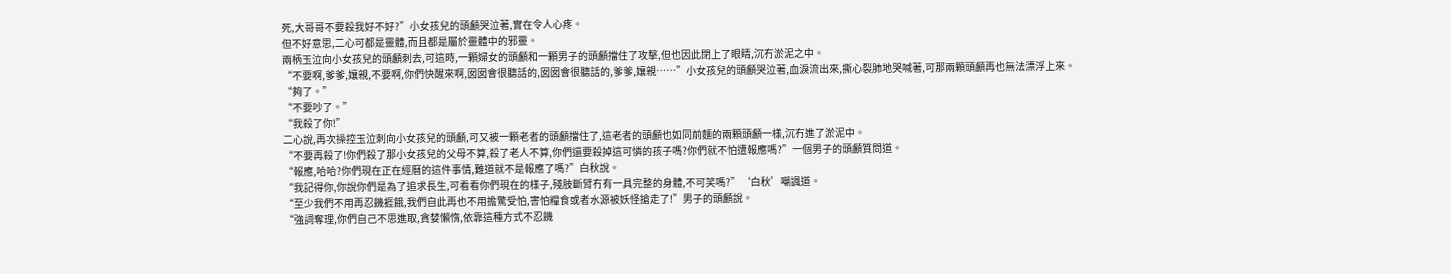死,大哥哥不要殺我好不好?”小女孩兒的頭顱哭泣著,實在令人心疼。
但不好意思,二心可都是靈體,而且都是屬於靈體中的邪靈。
兩柄玉泣向小女孩兒的頭顱刺去,可這時,一顆婦女的頭顱和一顆男子的頭顱擋住了攻擊,但也因此閉上了眼睛,沉冇淤泥之中。
“不要啊,爹爹,孃親,不要啊,你們快醒來啊,囡囡會很聽話的,囡囡會很聽話的,爹爹,孃親……”小女孩兒的頭顱哭泣著,血淚流出來,撕心裂肺地哭喊著,可那兩顆頭顱再也無法漂浮上來。
“夠了。”
“不要吵了。”
“我殺了你!”
二心說,再次操控玉泣刺向小女孩兒的頭顱,可又被一顆老者的頭顱擋住了,這老者的頭顱也如同前麵的兩顆頭顱一樣,沉冇進了淤泥中。
“不要再殺了!你們殺了那小女孩兒的父母不算,殺了老人不算,你們還要殺掉這可憐的孩子嗎?你們就不怕遭報應嗎?”一個男子的頭顱質問道。
“報應,哈哈?你們現在正在經曆的這件事情,難道就不是報應了嗎?”白秋說。
“我記得你,你說你們是為了追求長生,可看看你們現在的樣子,殘肢斷臂冇有一具完整的身體,不可笑嗎?”‘白秋’嘲諷道。
“至少我們不用再忍饑捱餓,我們自此再也不用擔驚受怕,害怕糧食或者水源被妖怪搶走了!”男子的頭顱說。
“強詞奪理,你們自己不思進取,貪婪懶惰,依靠這種方式不忍饑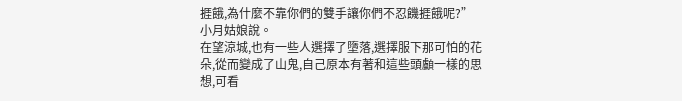捱餓,為什麼不靠你們的雙手讓你們不忍饑捱餓呢?”小月姑娘說。
在望涼城,也有一些人選擇了墮落,選擇服下那可怕的花朵,從而變成了山鬼,自己原本有著和這些頭顱一樣的思想,可看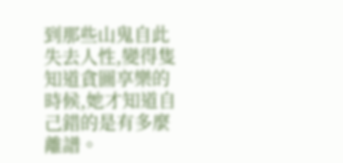到那些山鬼自此失去人性,變得隻知道貪圖享樂的時候,她才知道自己錯的是有多麼離譜。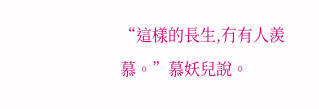“這樣的長生,冇有人羨慕。”慕妖兒說。